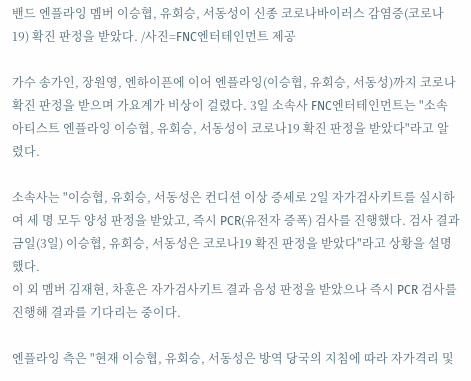밴드 엔플라잉 멤버 이승협, 유회승, 서동성이 신종 코로나바이러스 감염증(코로나19) 확진 판정을 받았다. /사진=FNC엔터테인먼트 제공

가수 송가인, 장원영, 엔하이픈에 이어 엔플라잉(이승협, 유회승, 서동성)까지 코로나 확진 판정을 받으며 가요계가 비상이 걸렸다. 3일 소속사 FNC엔터테인먼트는 "소속 아티스트 엔플라잉 이승협, 유회승, 서동성이 코로나19 확진 판정을 받았다"라고 알렸다.

소속사는 "이승협, 유회승, 서동성은 컨디션 이상 증세로 2일 자가검사키트를 실시하여 세 명 모두 양성 판정을 받았고, 즉시 PCR(유전자 증폭) 검사를 진행했다. 검사 결과 금일(3일) 이승협, 유회승, 서동성은 코로나19 확진 판정을 받았다"라고 상황을 설명했다.
이 외 멤버 김재현, 차훈은 자가검사키트 결과 음성 판정을 받았으나 즉시 PCR 검사를 진행해 결과를 기다리는 중이다.

엔플라잉 측은 "현재 이승협, 유회승, 서동성은 방역 당국의 지침에 따라 자가격리 및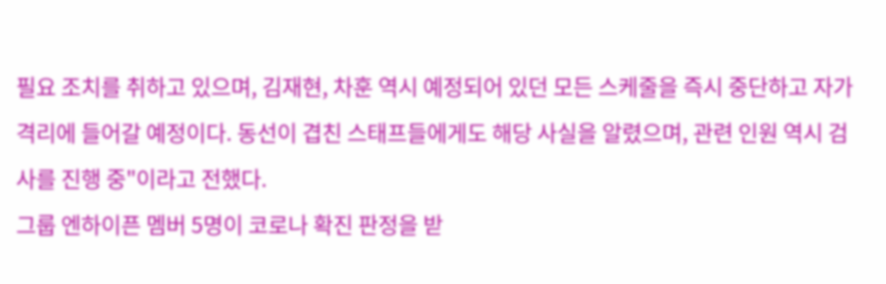필요 조치를 취하고 있으며, 김재현, 차훈 역시 예정되어 있던 모든 스케줄을 즉시 중단하고 자가격리에 들어갈 예정이다. 동선이 겹친 스태프들에게도 해당 사실을 알렸으며, 관련 인원 역시 검사를 진행 중"이라고 전했다.
그룹 엔하이픈 멤버 5명이 코로나 확진 판정을 받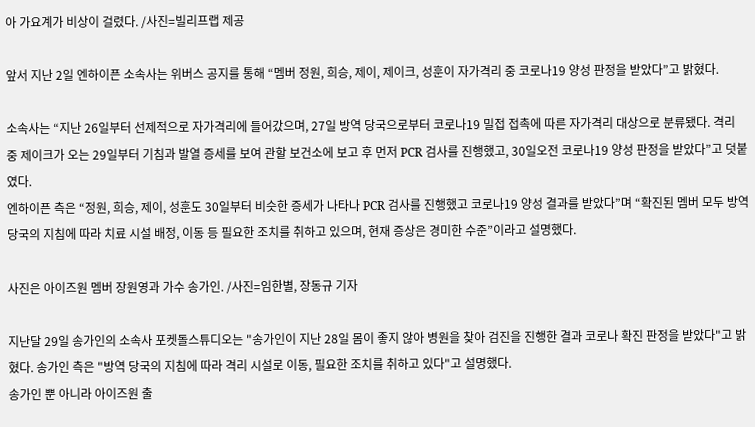아 가요계가 비상이 걸렸다. /사진=빌리프랩 제공

앞서 지난 2일 엔하이픈 소속사는 위버스 공지를 통해 “멤버 정원, 희승, 제이, 제이크, 성훈이 자가격리 중 코로나19 양성 판정을 받았다”고 밝혔다.

소속사는 “지난 26일부터 선제적으로 자가격리에 들어갔으며, 27일 방역 당국으로부터 코로나19 밀접 접촉에 따른 자가격리 대상으로 분류됐다. 격리 중 제이크가 오는 29일부터 기침과 발열 증세를 보여 관할 보건소에 보고 후 먼저 PCR 검사를 진행했고, 30일오전 코로나19 양성 판정을 받았다”고 덧붙였다.
엔하이픈 측은 “정원, 희승, 제이, 성훈도 30일부터 비슷한 증세가 나타나 PCR 검사를 진행했고 코로나19 양성 결과를 받았다”며 “확진된 멤버 모두 방역 당국의 지침에 따라 치료 시설 배정, 이동 등 필요한 조치를 취하고 있으며, 현재 증상은 경미한 수준”이라고 설명했다.

사진은 아이즈원 멤버 장원영과 가수 송가인. /사진=임한별, 장동규 기자

지난달 29일 송가인의 소속사 포켓돌스튜디오는 "송가인이 지난 28일 몸이 좋지 않아 병원을 찾아 검진을 진행한 결과 코로나 확진 판정을 받았다"고 밝혔다. 송가인 측은 "방역 당국의 지침에 따라 격리 시설로 이동, 필요한 조치를 취하고 있다"고 설명했다.
송가인 뿐 아니라 아이즈원 출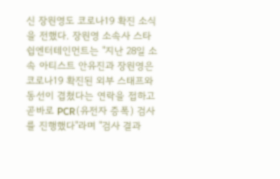신 장원영도 코로나19 확진 소식을 전했다. 장원영 소속사 스타쉽엔터테인먼트는 "지난 28일 소속 아티스트 안유진과 장원영은 코로나19 확진된 외부 스태프와 동선이 겹쳤다는 연락을 접하고 곧바로 PCR(유전자 증폭) 검사를 진행했다"라며 "검사 결과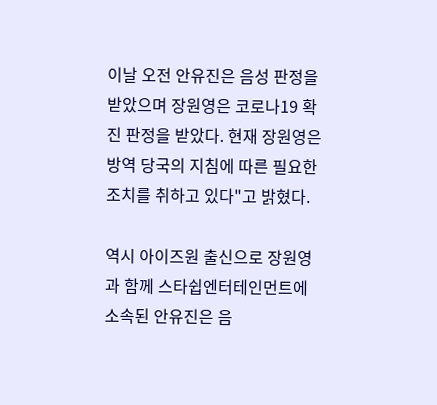이날 오전 안유진은 음성 판정을 받았으며 장원영은 코로나19 확진 판정을 받았다. 현재 장원영은 방역 당국의 지침에 따른 필요한 조치를 취하고 있다"고 밝혔다.

역시 아이즈원 출신으로 장원영과 함께 스타쉽엔터테인먼트에 소속된 안유진은 음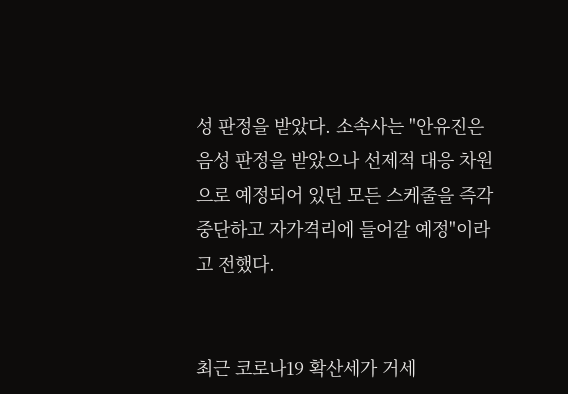성 판정을 받았다. 소속사는 "안유진은 음성 판정을 받았으나 선제적 대응 차원으로 예정되어 있던 모든 스케줄을 즉각 중단하고 자가격리에 들어갈 예정"이라고 전했다.


최근 코로나19 확산세가 거세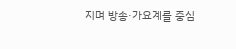지며 방송·가요계를 중심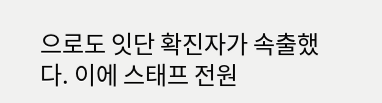으로도 잇단 확진자가 속출했다. 이에 스태프 전원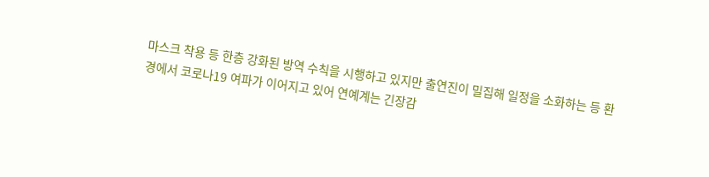마스크 착용 등 한층 강화된 방역 수칙을 시행하고 있지만 출연진이 밀집해 일정을 소화하는 등 환경에서 코로나19 여파가 이어지고 있어 연예계는 긴장감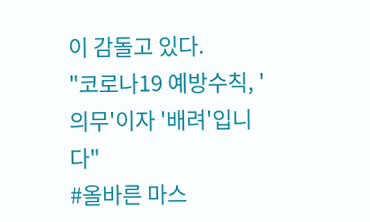이 감돌고 있다.
"코로나19 예방수칙, '의무'이자 '배려'입니다"
#올바른 마스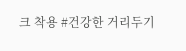크 착용 #건강한 거리두기